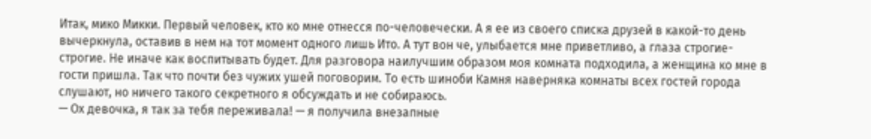Итак, мико Микки. Первый человек, кто ко мне отнесся по-человечески. А я ее из своего списка друзей в какой-то день вычеркнула, оставив в нем на тот момент одного лишь Ито. А тут вон че, улыбается мне приветливо, а глаза строгие-строгие. Не иначе как воспитывать будет. Для разговора наилучшим образом моя комната подходила, а женщина ко мне в гости пришла. Так что почти без чужих ушей поговорим. То есть шиноби Камня наверняка комнаты всех гостей города слушают, но ничего такого секретного я обсуждать и не собираюсь.
— Ох девочка, я так за тебя переживала! — я получила внезапные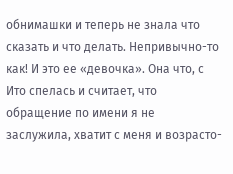обнимашки и теперь не знала что сказать и что делать. Непривычно-то как! И это ее «девочка». Она что, с Ито спелась и считает, что обращение по имени я не заслужила, хватит с меня и возрасто-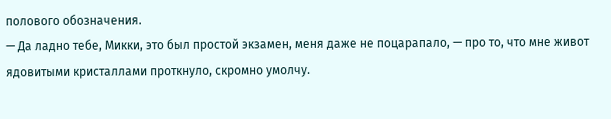полового обозначения.
— Да ладно тебе, Микки, это был простой экзамен, меня даже не поцарапало, — про то, что мне живот ядовитыми кристаллами проткнуло, скромно умолчу.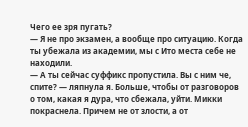Чего ее зря пугать?
— Я не про экзамен, а вообще про ситуацию. Когда ты убежала из академии, мы с Ито места себе не находили.
— А ты сейчас суффикс пропустила. Вы с ним че, спите? — ляпнула я. Больше, чтобы от разговоров о том, какая я дура, что сбежала, уйти. Микки покраснела. Причем не от злости, а от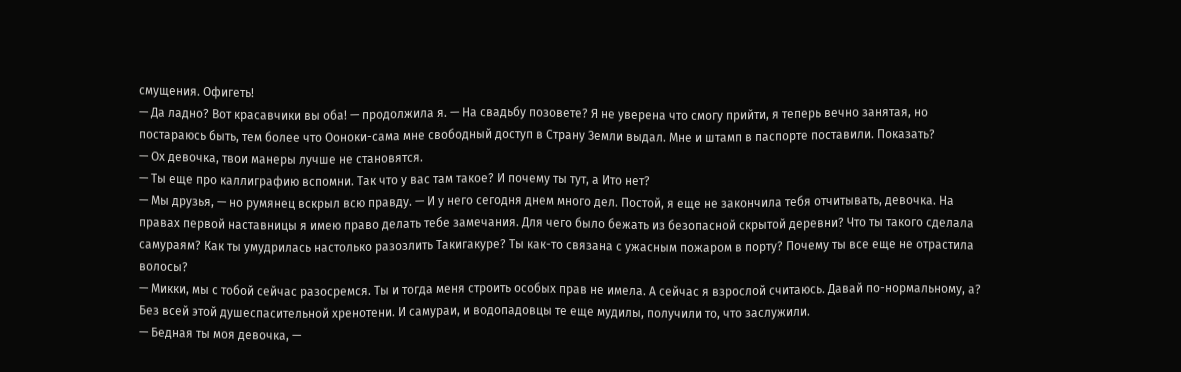смущения. Офигеть!
— Да ладно? Вот красавчики вы оба! — продолжила я. — На свадьбу позовете? Я не уверена что смогу прийти, я теперь вечно занятая, но постараюсь быть, тем более что Ооноки-сама мне свободный доступ в Страну Земли выдал. Мне и штамп в паспорте поставили. Показать?
— Ох девочка, твои манеры лучше не становятся.
— Ты еще про каллиграфию вспомни. Так что у вас там такое? И почему ты тут, а Ито нет?
— Мы друзья, — но румянец вскрыл всю правду. — И у него сегодня днем много дел. Постой, я еще не закончила тебя отчитывать, девочка. На правах первой наставницы я имею право делать тебе замечания. Для чего было бежать из безопасной скрытой деревни? Что ты такого сделала самураям? Как ты умудрилась настолько разозлить Такигакуре? Ты как-то связана с ужасным пожаром в порту? Почему ты все еще не отрастила волосы?
— Микки, мы с тобой сейчас разосремся. Ты и тогда меня строить особых прав не имела. А сейчас я взрослой считаюсь. Давай по-нормальному, а? Без всей этой душеспасительной хренотени. И самураи, и водопадовцы те еще мудилы, получили то, что заслужили.
— Бедная ты моя девочка, —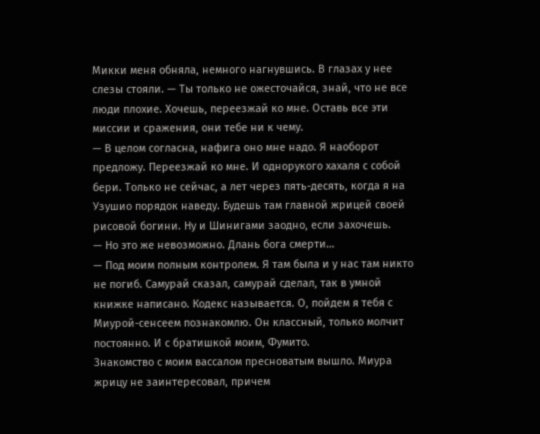Микки меня обняла, немного нагнувшись. В глазах у нее слезы стояли. — Ты только не ожесточайся, знай, что не все люди плохие. Хочешь, переезжай ко мне. Оставь все эти миссии и сражения, они тебе ни к чему.
— В целом согласна, нафига оно мне надо. Я наоборот предложу. Переезжай ко мне. И однорукого хахаля с собой бери. Только не сейчас, а лет через пять-десять, когда я на Узушио порядок наведу. Будешь там главной жрицей своей рисовой богини. Ну и Шинигами заодно, если захочешь.
— Но это же невозможно. Длань бога смерти…
— Под моим полным контролем. Я там была и у нас там никто не погиб. Самурай сказал, самурай сделал, так в умной книжке написано. Кодекс называется. О, пойдем я тебя с Миурой-сенсеем познакомлю. Он классный, только молчит постоянно. И с братишкой моим, Фумито.
Знакомство с моим вассалом пресноватым вышло. Миура жрицу не заинтересовал, причем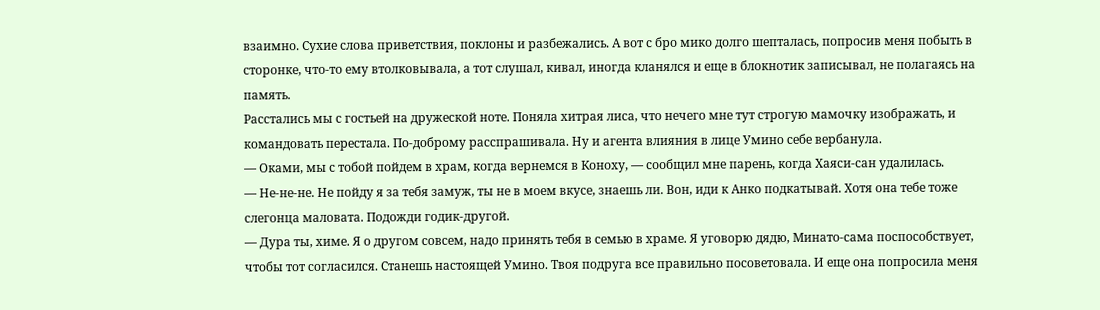взаимно. Сухие слова приветствия, поклоны и разбежались. А вот с бро мико долго шепталась, попросив меня побыть в сторонке, что-то ему втолковывала, а тот слушал, кивал, иногда кланялся и еще в блокнотик записывал, не полагаясь на память.
Расстались мы с гостьей на дружеской ноте. Поняла хитрая лиса, что нечего мне тут строгую мамочку изображать, и командовать перестала. По-доброму расспрашивала. Ну и агента влияния в лице Умино себе вербанула.
— Оками, мы с тобой пойдем в храм, когда вернемся в Коноху, — сообщил мне парень, когда Хаяси-сан удалилась.
— Не-не-не. Не пойду я за тебя замуж, ты не в моем вкусе, знаешь ли. Вон, иди к Анко подкатывай. Хотя она тебе тоже слегонца маловата. Подожди годик-другой.
— Дура ты, химе. Я о другом совсем, надо принять тебя в семью в храме. Я уговорю дядю, Минато-сама поспособствует, чтобы тот согласился. Станешь настоящей Умино. Твоя подруга все правильно посоветовала. И еще она попросила меня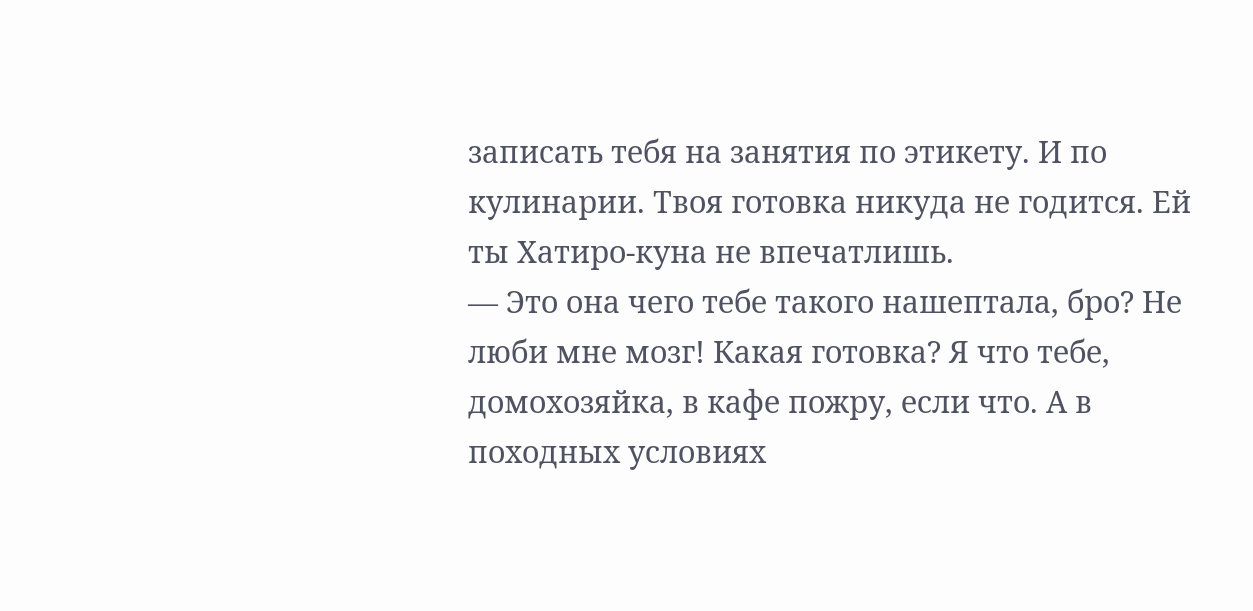записать тебя на занятия по этикету. И по кулинарии. Твоя готовка никуда не годится. Ей ты Хатиро-куна не впечатлишь.
— Это она чего тебе такого нашептала, бро? Не люби мне мозг! Какая готовка? Я что тебе, домохозяйка, в кафе пожру, если что. А в походных условиях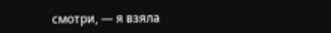смотри, — я взяла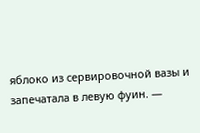яблоко из сервировочной вазы и запечатала в левую фуин. —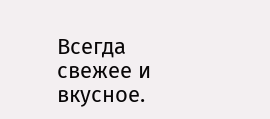Всегда свежее и вкусное.